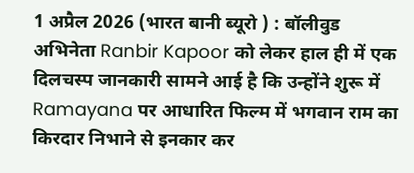1 अप्रैल 2026 (भारत बानी ब्यूरो ) : बॉलीवुड अभिनेता Ranbir Kapoor को लेकर हाल ही में एक दिलचस्प जानकारी सामने आई है कि उन्होंने शुरू में Ramayana पर आधारित फिल्म में भगवान राम का किरदार निभाने से इनकार कर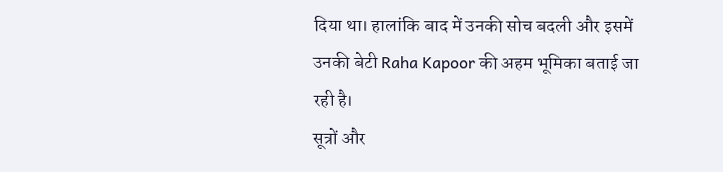दिया था। हालांकि बाद में उनकी सोच बदली और इसमें उनकी बेटी Raha Kapoor की अहम भूमिका बताई जा रही है।
सूत्रों और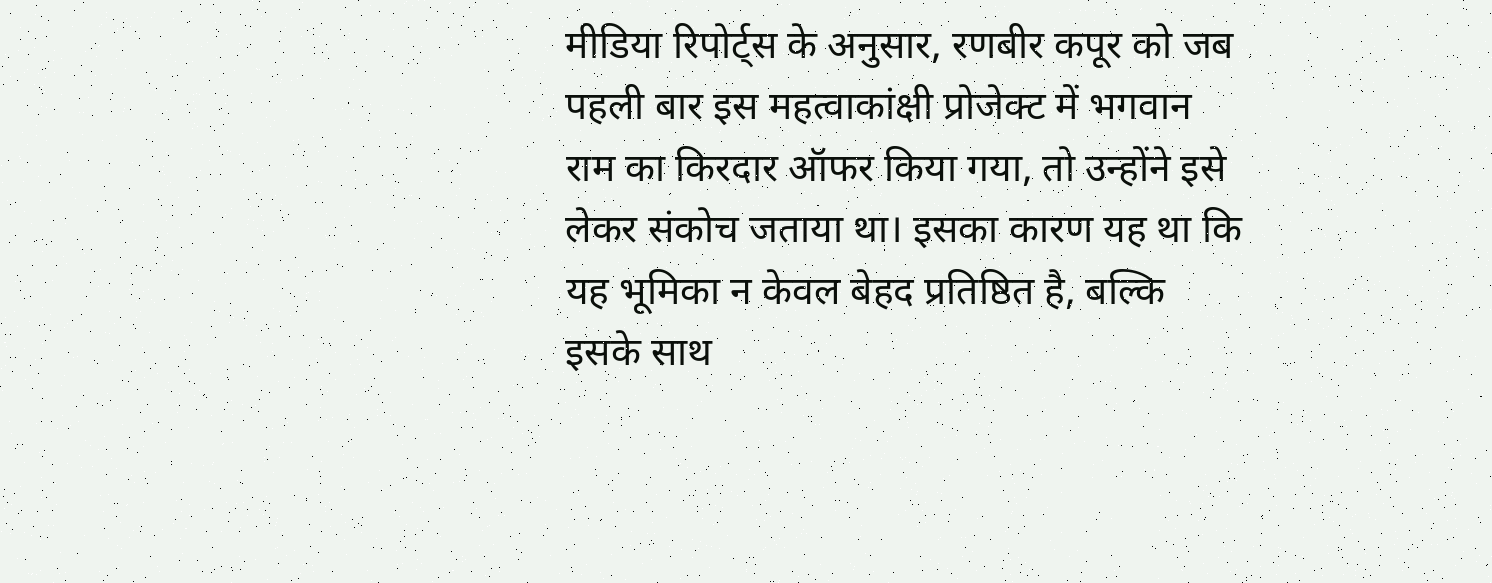मीडिया रिपोर्ट्स के अनुसार, रणबीर कपूर को जब पहली बार इस महत्वाकांक्षी प्रोजेक्ट में भगवान राम का किरदार ऑफर किया गया, तो उन्होंने इसे लेकर संकोच जताया था। इसका कारण यह था कि यह भूमिका न केवल बेहद प्रतिष्ठित है, बल्कि इसके साथ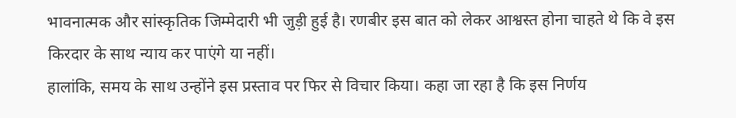भावनात्मक और सांस्कृतिक जिम्मेदारी भी जुड़ी हुई है। रणबीर इस बात को लेकर आश्वस्त होना चाहते थे कि वे इस किरदार के साथ न्याय कर पाएंगे या नहीं।
हालांकि, समय के साथ उन्होंने इस प्रस्ताव पर फिर से विचार किया। कहा जा रहा है कि इस निर्णय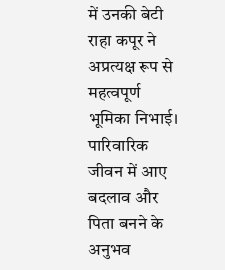में उनकी बेटी राहा कपूर ने अप्रत्यक्ष रूप से महत्वपूर्ण भूमिका निभाई। पारिवारिक जीवन में आए बदलाव और पिता बनने के अनुभव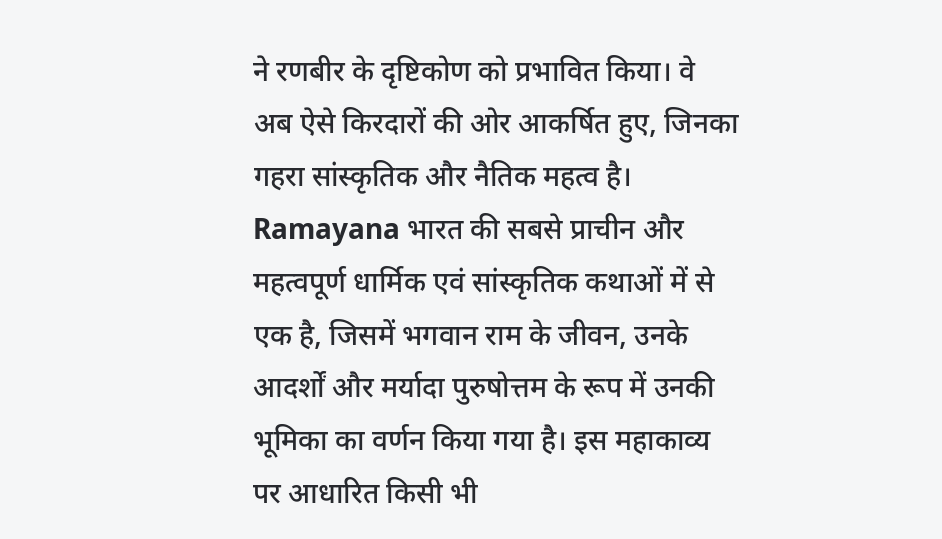ने रणबीर के दृष्टिकोण को प्रभावित किया। वे अब ऐसे किरदारों की ओर आकर्षित हुए, जिनका गहरा सांस्कृतिक और नैतिक महत्व है।
Ramayana भारत की सबसे प्राचीन और महत्वपूर्ण धार्मिक एवं सांस्कृतिक कथाओं में से एक है, जिसमें भगवान राम के जीवन, उनके आदर्शों और मर्यादा पुरुषोत्तम के रूप में उनकी भूमिका का वर्णन किया गया है। इस महाकाव्य पर आधारित किसी भी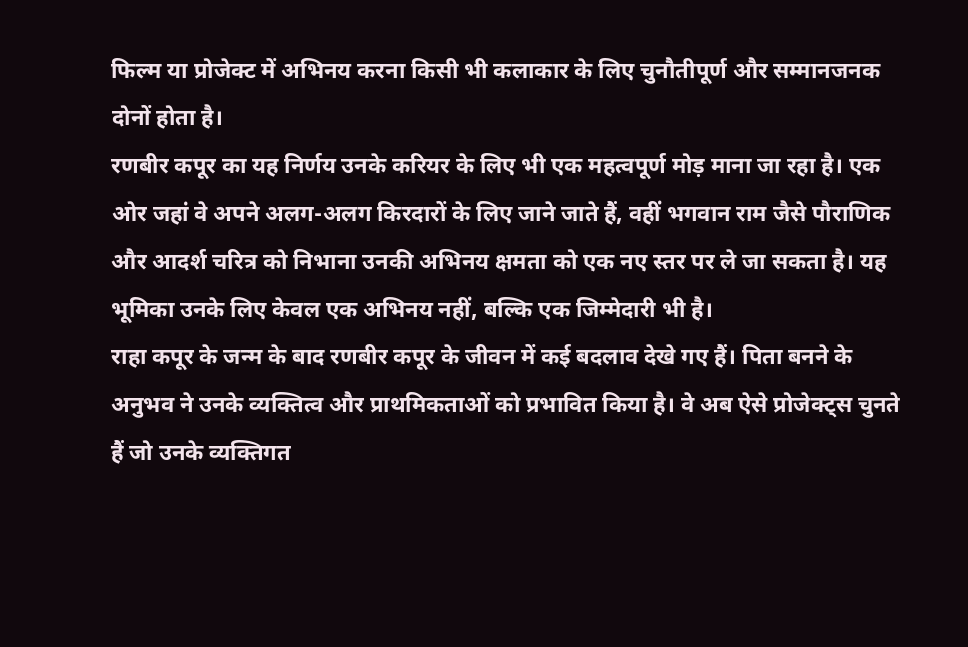फिल्म या प्रोजेक्ट में अभिनय करना किसी भी कलाकार के लिए चुनौतीपूर्ण और सम्मानजनक दोनों होता है।
रणबीर कपूर का यह निर्णय उनके करियर के लिए भी एक महत्वपूर्ण मोड़ माना जा रहा है। एक ओर जहां वे अपने अलग-अलग किरदारों के लिए जाने जाते हैं, वहीं भगवान राम जैसे पौराणिक और आदर्श चरित्र को निभाना उनकी अभिनय क्षमता को एक नए स्तर पर ले जा सकता है। यह भूमिका उनके लिए केवल एक अभिनय नहीं, बल्कि एक जिम्मेदारी भी है।
राहा कपूर के जन्म के बाद रणबीर कपूर के जीवन में कई बदलाव देखे गए हैं। पिता बनने के अनुभव ने उनके व्यक्तित्व और प्राथमिकताओं को प्रभावित किया है। वे अब ऐसे प्रोजेक्ट्स चुनते हैं जो उनके व्यक्तिगत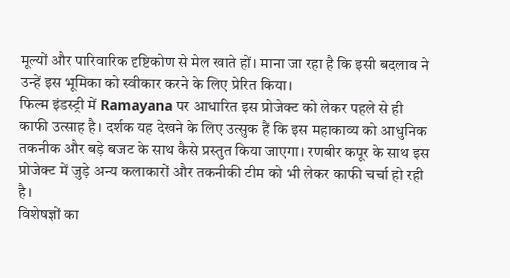मूल्यों और पारिवारिक दृष्टिकोण से मेल खाते हों। माना जा रहा है कि इसी बदलाव ने उन्हें इस भूमिका को स्वीकार करने के लिए प्रेरित किया।
फिल्म इंडस्ट्री में Ramayana पर आधारित इस प्रोजेक्ट को लेकर पहले से ही काफी उत्साह है। दर्शक यह देखने के लिए उत्सुक हैं कि इस महाकाव्य को आधुनिक तकनीक और बड़े बजट के साथ कैसे प्रस्तुत किया जाएगा। रणबीर कपूर के साथ इस प्रोजेक्ट में जुड़े अन्य कलाकारों और तकनीकी टीम को भी लेकर काफी चर्चा हो रही है।
विशेषज्ञों का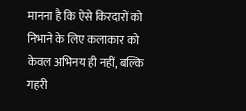मानना है कि ऐसे किरदारों को निभाने के लिए कलाकार को केवल अभिनय ही नहीं, बल्कि गहरी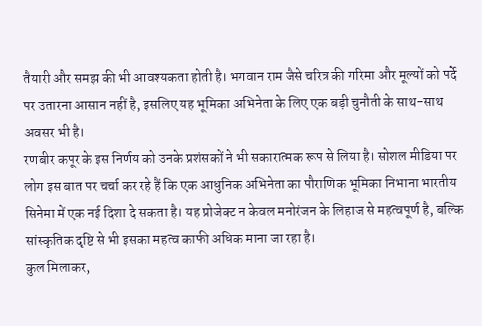तैयारी और समझ की भी आवश्यकता होती है। भगवान राम जैसे चरित्र की गरिमा और मूल्यों को पर्दे पर उतारना आसान नहीं है, इसलिए यह भूमिका अभिनेता के लिए एक बड़ी चुनौती के साथ-साथ अवसर भी है।
रणबीर कपूर के इस निर्णय को उनके प्रशंसकों ने भी सकारात्मक रूप से लिया है। सोशल मीडिया पर लोग इस बात पर चर्चा कर रहे हैं कि एक आधुनिक अभिनेता का पौराणिक भूमिका निभाना भारतीय सिनेमा में एक नई दिशा दे सकता है। यह प्रोजेक्ट न केवल मनोरंजन के लिहाज से महत्वपूर्ण है, बल्कि सांस्कृतिक दृष्टि से भी इसका महत्व काफी अधिक माना जा रहा है।
कुल मिलाकर,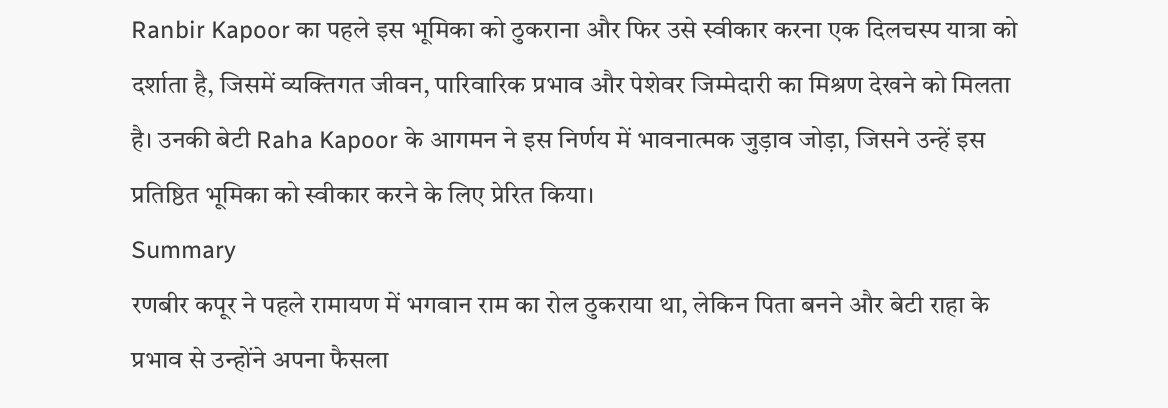Ranbir Kapoor का पहले इस भूमिका को ठुकराना और फिर उसे स्वीकार करना एक दिलचस्प यात्रा को दर्शाता है, जिसमें व्यक्तिगत जीवन, पारिवारिक प्रभाव और पेशेवर जिम्मेदारी का मिश्रण देखने को मिलता है। उनकी बेटी Raha Kapoor के आगमन ने इस निर्णय में भावनात्मक जुड़ाव जोड़ा, जिसने उन्हें इस प्रतिष्ठित भूमिका को स्वीकार करने के लिए प्रेरित किया।
Summary
रणबीर कपूर ने पहले रामायण में भगवान राम का रोल ठुकराया था, लेकिन पिता बनने और बेटी राहा के प्रभाव से उन्होंने अपना फैसला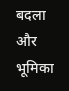बदला और भूमिका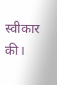स्वीकार की।